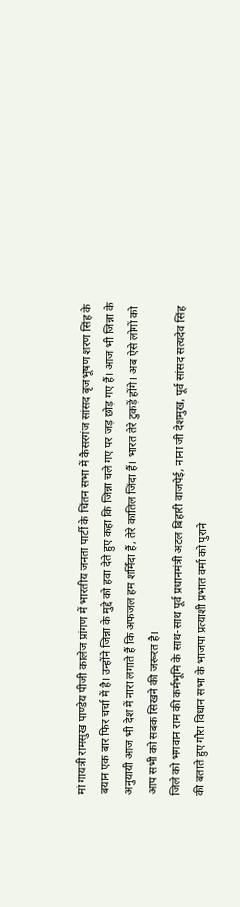मां गायत्री रामसुख पाण्डेय पीजी कालेज प्रांगण में भारतीय जनता पार्टी के चिंतन सभा में कैसरगंज सांसद बृजभूषण शरण सिंह के बयान एक बार फिर चर्चा में है। उन्होंने जिन्ना के मुद्दे को हवा देते हुए कहा कि जिन्ना चले गए पर जड़ छोड़ गए हैं। आज भी जिन्ना के अनुयायी आज भी देश में नारा लगाते हैं कि अफजल हम शर्मिंदा हैं, तेरे कातिल जिंदा हैं। भारत तेरे टुकड़ें होंगे। अब ऐसे लोगों को आप सभी को सबक सिखने की जरूरत है।
जिले को भगवान राम की कर्मभूमि के साथ-साथ पूर्व प्रधानमंत्री अटल बिहारी वाजपेई, नाना जी देशमुख, पूर्व सांसद सत्यदेव सिंह की बताते हुए गौरा विधान सभा के भाजपा प्रत्याशी प्रभात वर्मा को पुराने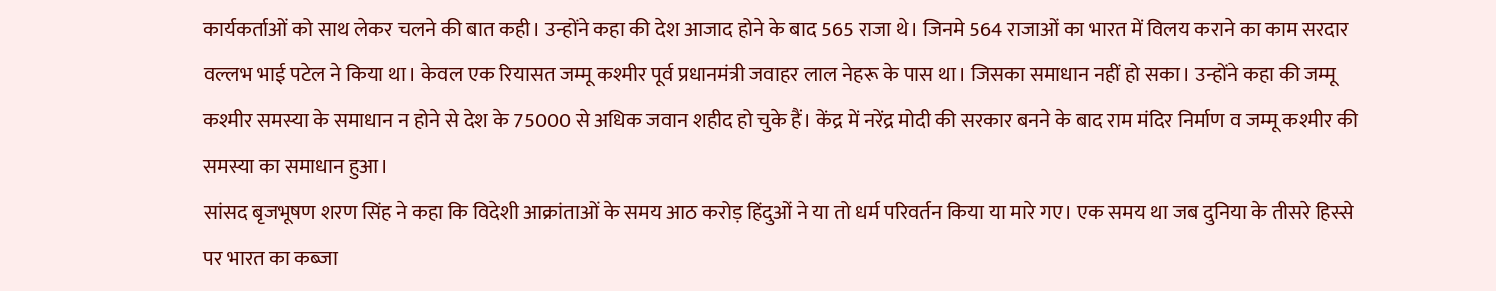कार्यकर्ताओं को साथ लेकर चलने की बात कही। उन्होंने कहा की देश आजाद होने के बाद 565 राजा थे। जिनमे 564 राजाओं का भारत में विलय कराने का काम सरदार वल्लभ भाई पटेल ने किया था। केवल एक रियासत जम्मू कश्मीर पूर्व प्रधानमंत्री जवाहर लाल नेहरू के पास था। जिसका समाधान नहीं हो सका। उन्होंने कहा की जम्मू कश्मीर समस्या के समाधान न होने से देश के 75000 से अधिक जवान शहीद हो चुके हैं। केंद्र में नरेंद्र मोदी की सरकार बनने के बाद राम मंदिर निर्माण व जम्मू कश्मीर की समस्या का समाधान हुआ।
सांसद बृजभूषण शरण सिंह ने कहा कि विदेशी आक्रांताओं के समय आठ करोड़ हिंदुओं ने या तो धर्म परिवर्तन किया या मारे गए। एक समय था जब दुनिया के तीसरे हिस्से पर भारत का कब्जा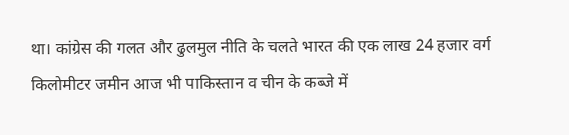था। कांग्रेस की गलत और ढुलमुल नीति के चलते भारत की एक लाख 24 हजार वर्ग किलोमीटर जमीन आज भी पाकिस्तान व चीन के कब्जे में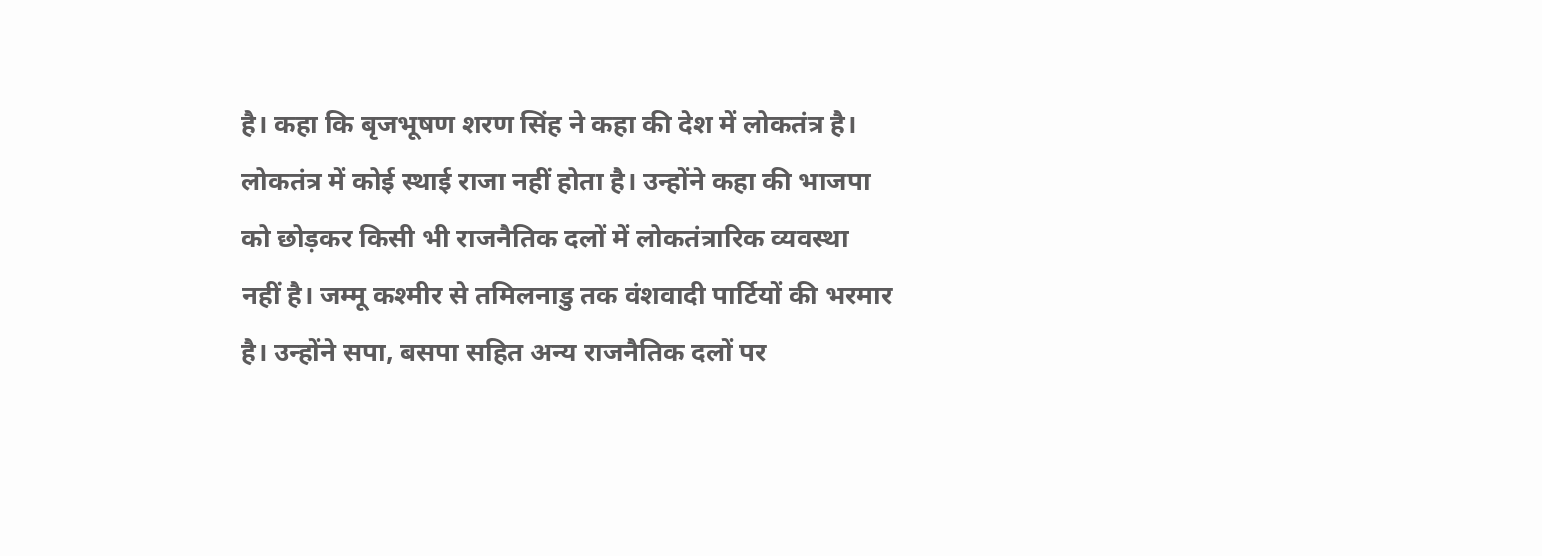है। कहा कि बृजभूषण शरण सिंह ने कहा की देश में लोकतंत्र है। लोकतंत्र में कोई स्थाई राजा नहीं होता है। उन्होंने कहा की भाजपा को छोड़कर किसी भी राजनैतिक दलों में लोकतंत्रारिक व्यवस्था नहीं है। जम्मू कश्मीर से तमिलनाडु तक वंशवादी पार्टियों की भरमार है। उन्होंने सपा, बसपा सहित अन्य राजनैतिक दलों पर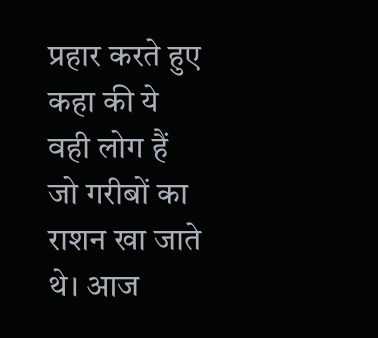प्रहार करते हुए कहा की ये वही लोग हैं जो गरीबों का राशन खा जाते थे। आज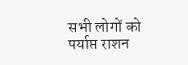सभी लोगों को पर्याप्त राशन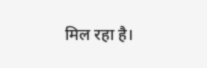मिल रहा है।